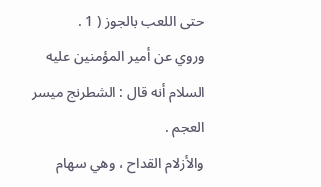حتى اللعب بالجوز ( 1 .
وروي عن أمير المؤمنين عليه السلام أنه قال : الشطرنج ميسر العجم .
والأزلام القداح ، وهي سهام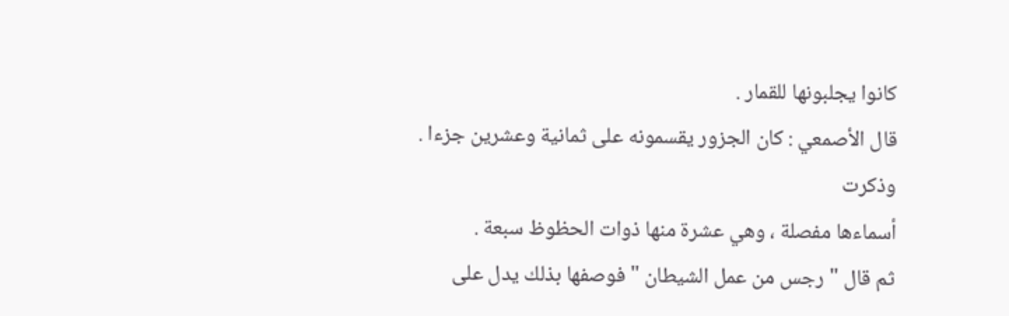كانوا يجلبونها للقمار .
قال الأصمعي : كان الجزور يقسمونه على ثمانية وعشرين جزءا . وذكرت
أسماءها مفصلة ، وهي عشرة منها ذوات الحظوظ سبعة .
ثم قال " رجس من عمل الشيطان " فوصفها بذلك يدل على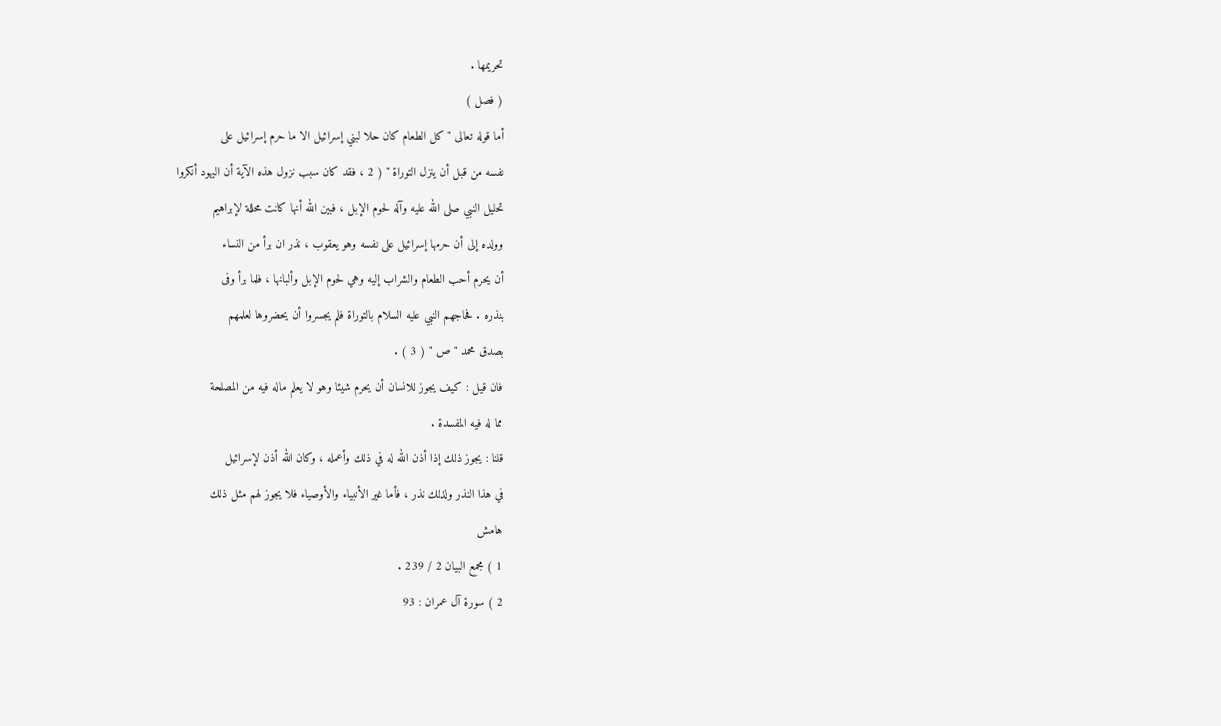تحريمها .
( فصل )
أما قوله تعالى " كل الطعام كان حلا لبني إسرائيل الا ما حرم إسرائيل على
نفسه من قبل أن ينزل التوراة " ( 2 ، فقد كان سبب نزول هذه الآية أن اليهود أنكروا
تحليل النبي صلى الله عليه وآله لحوم الإبل ، فبين الله أنها كانت محللة لإبراهيم
وولده إلى أن حرمها إسرائيل على نفسه وهو يعقوب ، نذر ان برأ من النساء
أن يحرم أحب الطعام والشراب إليه وهي لحوم الإبل وألبانها ، فلما برأ وفى
بنذره . فحاجهم النبي عليه السلام بالتوراة فلم يجسروا أن يحضروها لعلمهم
بصدق محمد " ص " ( 3 ) .
فان قيل : كيف يجوز للانسان أن يحرم شيئا وهو لا يعلم ماله فيه من المصلحة
مما له فيه المفسدة .
قلنا : يجوز ذلك إذا أذن الله له في ذلك وأعمله ، وكان الله أذن لإسرائيل
في هذا النذر ولذلك نذر ، فأما غير الأنبياء والأوصياء فلا يجوز لهم مثل ذلك
هامش
1 ) مجمع البيان 2 / 239 .
2 ) سورة آل عمران : 93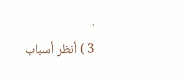.
3 ) أنظر أسباب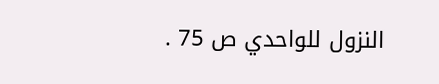النزول للواحدي ص 75 .